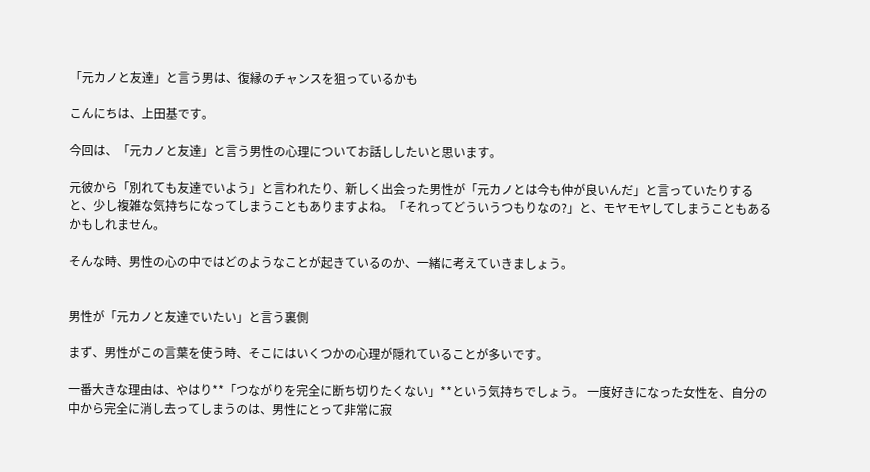「元カノと友達」と言う男は、復縁のチャンスを狙っているかも

こんにちは、上田基です。

今回は、「元カノと友達」と言う男性の心理についてお話ししたいと思います。

元彼から「別れても友達でいよう」と言われたり、新しく出会った男性が「元カノとは今も仲が良いんだ」と言っていたりすると、少し複雑な気持ちになってしまうこともありますよね。「それってどういうつもりなの?」と、モヤモヤしてしまうこともあるかもしれません。

そんな時、男性の心の中ではどのようなことが起きているのか、一緒に考えていきましょう。


男性が「元カノと友達でいたい」と言う裏側

まず、男性がこの言葉を使う時、そこにはいくつかの心理が隠れていることが多いです。

一番大きな理由は、やはり**「つながりを完全に断ち切りたくない」**という気持ちでしょう。 一度好きになった女性を、自分の中から完全に消し去ってしまうのは、男性にとって非常に寂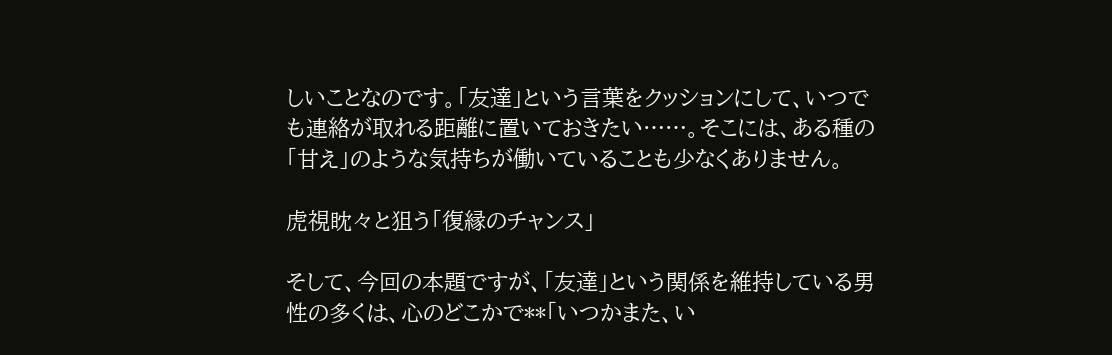しいことなのです。「友達」という言葉をクッションにして、いつでも連絡が取れる距離に置いておきたい……。そこには、ある種の「甘え」のような気持ちが働いていることも少なくありません。

虎視眈々と狙う「復縁のチャンス」

そして、今回の本題ですが、「友達」という関係を維持している男性の多くは、心のどこかで**「いつかまた、い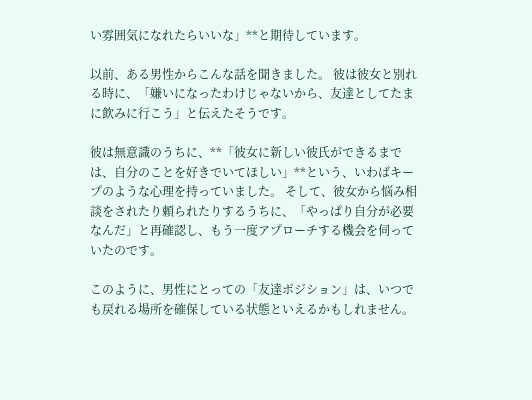い雰囲気になれたらいいな」**と期待しています。

以前、ある男性からこんな話を聞きました。 彼は彼女と別れる時に、「嫌いになったわけじゃないから、友達としてたまに飲みに行こう」と伝えたそうです。

彼は無意識のうちに、**「彼女に新しい彼氏ができるまでは、自分のことを好きでいてほしい」**という、いわばキープのような心理を持っていました。 そして、彼女から悩み相談をされたり頼られたりするうちに、「やっぱり自分が必要なんだ」と再確認し、もう一度アプローチする機会を伺っていたのです。

このように、男性にとっての「友達ポジション」は、いつでも戻れる場所を確保している状態といえるかもしれません。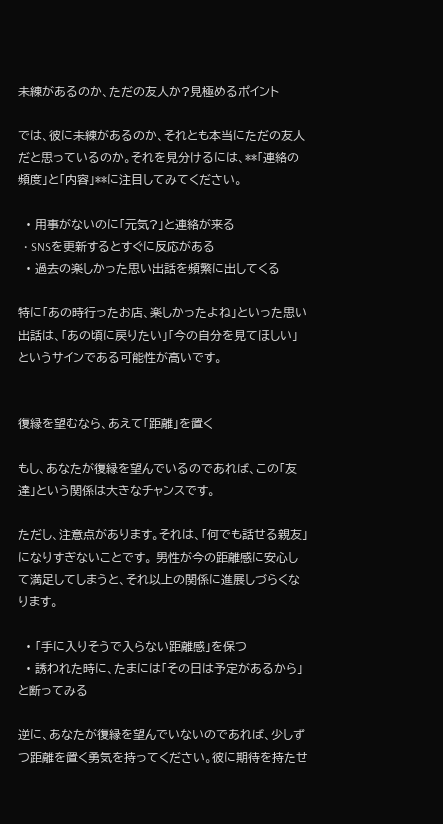未練があるのか、ただの友人か?見極めるポイント

では、彼に未練があるのか、それとも本当にただの友人だと思っているのか。それを見分けるには、**「連絡の頻度」と「内容」**に注目してみてください。

  • 用事がないのに「元気?」と連絡が来る
  • SNSを更新するとすぐに反応がある
  • 過去の楽しかった思い出話を頻繁に出してくる

特に「あの時行ったお店、楽しかったよね」といった思い出話は、「あの頃に戻りたい」「今の自分を見てほしい」というサインである可能性が高いです。


復縁を望むなら、あえて「距離」を置く

もし、あなたが復縁を望んでいるのであれば、この「友達」という関係は大きなチャンスです。

ただし、注意点があります。それは、「何でも話せる親友」になりすぎないことです。 男性が今の距離感に安心して満足してしまうと、それ以上の関係に進展しづらくなります。

  • 「手に入りそうで入らない距離感」を保つ
  • 誘われた時に、たまには「その日は予定があるから」と断ってみる

逆に、あなたが復縁を望んでいないのであれば、少しずつ距離を置く勇気を持ってください。彼に期待を持たせ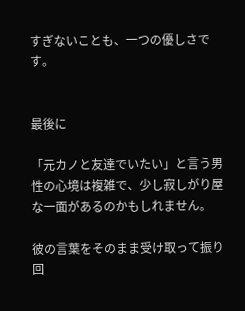すぎないことも、一つの優しさです。


最後に

「元カノと友達でいたい」と言う男性の心境は複雑で、少し寂しがり屋な一面があるのかもしれません。

彼の言葉をそのまま受け取って振り回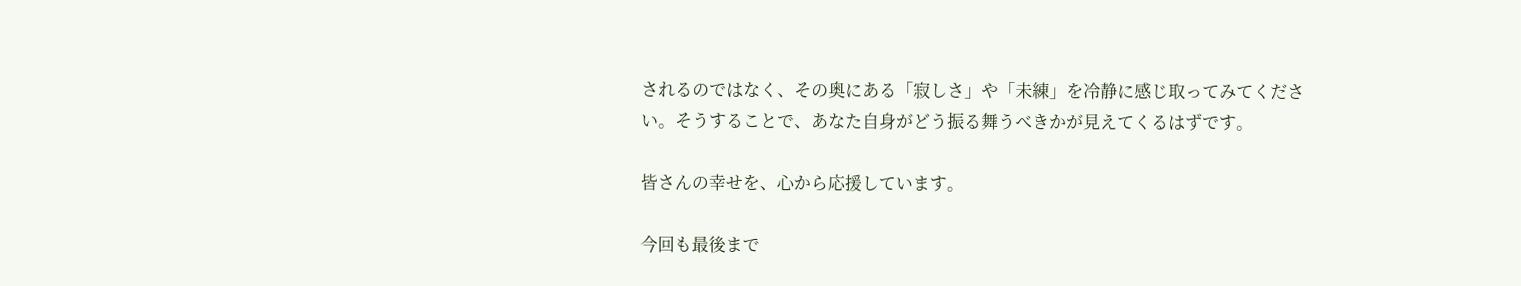されるのではなく、その奥にある「寂しさ」や「未練」を冷静に感じ取ってみてください。そうすることで、あなた自身がどう振る舞うべきかが見えてくるはずです。

皆さんの幸せを、心から応援しています。

今回も最後まで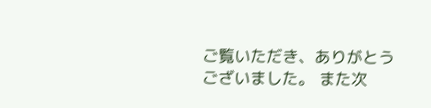ご覧いただき、ありがとうございました。 また次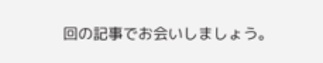回の記事でお会いしましょう。